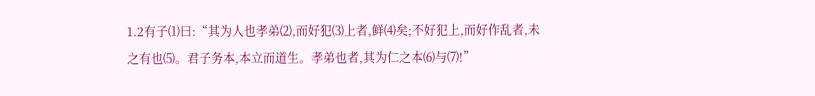1.2有子⑴曰:“其为人也孝弟⑵,而好犯⑶上者,鲜⑷矣;不好犯上,而好作乱者,未之有也⑸。君子务本,本立而道生。孝弟也者,其为仁之本⑹与⑺!”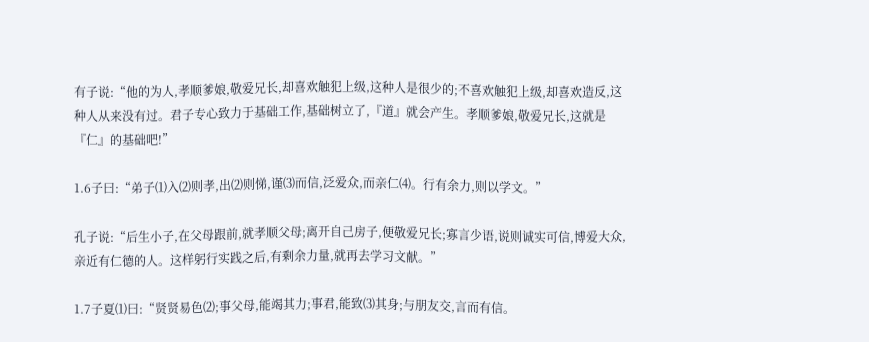有子说:“他的为人,孝顺爹娘,敬爱兄长,却喜欢触犯上级,这种人是很少的;不喜欢触犯上级,却喜欢造反,这种人从来没有过。君子专心致力于基础工作,基础树立了,『道』就会产生。孝顺爹娘,敬爱兄长,这就是『仁』的基础吧!”

1.6子曰:“弟子⑴入⑵则孝,出⑵则悌,谨⑶而信,泛爱众,而亲仁⑷。行有余力,则以学文。”

孔子说:“后生小子,在父母跟前,就孝顺父母;离开自己房子,便敬爱兄长;寡言少语,说则诚实可信,博爱大众,亲近有仁德的人。这样躬行实践之后,有剩余力量,就再去学习文献。”

1.7子夏⑴曰:“贤贤易色⑵;事父母,能竭其力;事君,能致⑶其身;与朋友交,言而有信。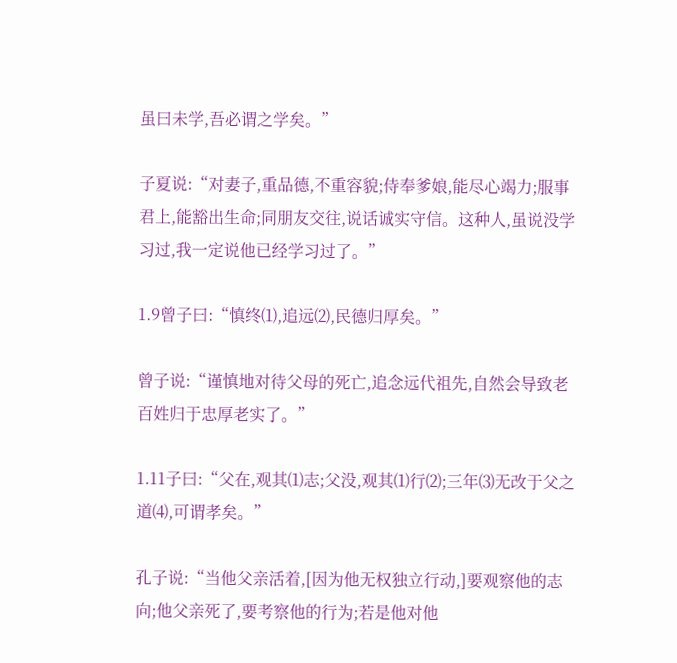虽曰未学,吾必谓之学矣。”

子夏说:“对妻子,重品德,不重容貌;侍奉爹娘,能尽心竭力;服事君上,能豁出生命;同朋友交往,说话诚实守信。这种人,虽说没学习过,我一定说他已经学习过了。”

1.9曾子曰:“慎终⑴,追远⑵,民德归厚矣。”

曾子说:“谨慎地对待父母的死亡,追念远代祖先,自然会导致老百姓归于忠厚老实了。”

1.11子曰:“父在,观其⑴志;父没,观其⑴行⑵;三年⑶无改于父之道⑷,可谓孝矣。”

孔子说:“当他父亲活着,[因为他无权独立行动,]要观察他的志向;他父亲死了,要考察他的行为;若是他对他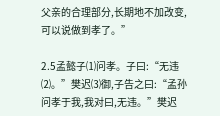父亲的合理部分,长期地不加改变,可以说做到孝了。”

2.5孟懿子⑴问孝。子曰:“无违⑵。”樊迟⑶御,子告之曰:“孟孙问孝于我,我对曰,无违。”樊迟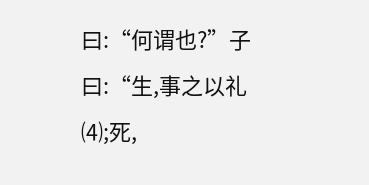曰:“何谓也?”子曰:“生,事之以礼⑷;死,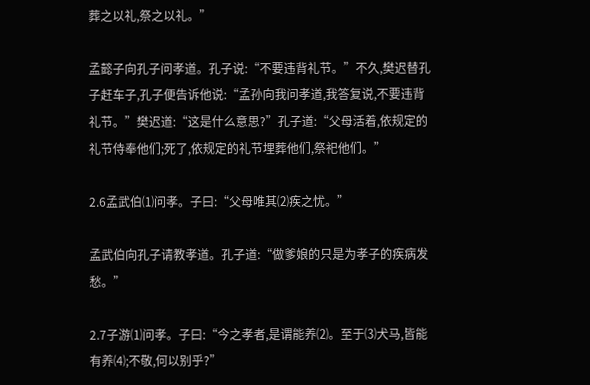葬之以礼,祭之以礼。”

孟懿子向孔子问孝道。孔子说:“不要违背礼节。”不久,樊迟替孔子赶车子,孔子便告诉他说:“孟孙向我问孝道,我答复说,不要违背礼节。”樊迟道:“这是什么意思?”孔子道:“父母活着,依规定的礼节侍奉他们;死了,依规定的礼节埋葬他们,祭祀他们。”

2.6孟武伯⑴问孝。子曰:“父母唯其⑵疾之忧。”

孟武伯向孔子请教孝道。孔子道:“做爹娘的只是为孝子的疾病发愁。”

2.7子游⑴问孝。子曰:“今之孝者,是谓能养⑵。至于⑶犬马,皆能有养⑷;不敬,何以别乎?”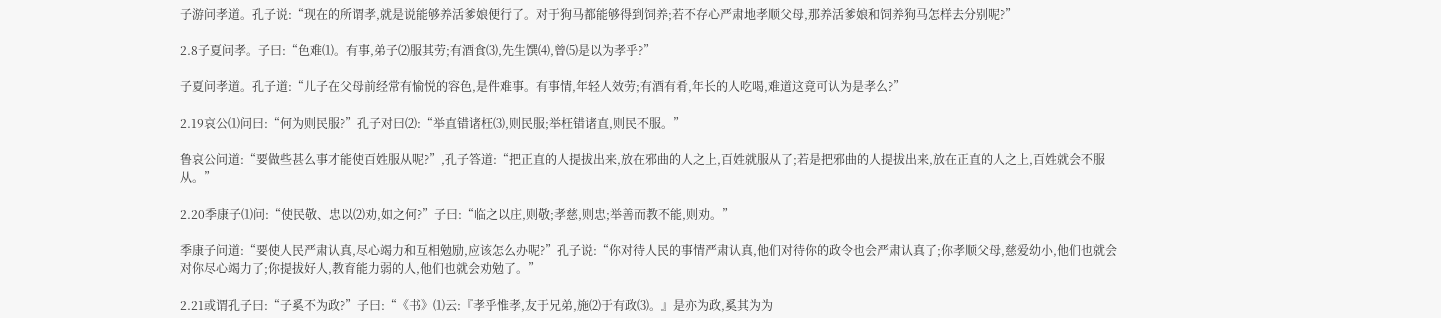子游问孝道。孔子说:“现在的所谓孝,就是说能够养活爹娘便行了。对于狗马都能够得到饲养;若不存心严肃地孝顺父母,那养活爹娘和饲养狗马怎样去分别呢?”

2.8子夏问孝。子曰:“色难⑴。有事,弟子⑵服其劳;有酒食⑶,先生馔⑷,曾⑸是以为孝乎?”

子夏问孝道。孔子道:“儿子在父母前经常有愉悦的容色,是件难事。有事情,年轻人效劳;有酒有肴,年长的人吃喝,难道这竟可认为是孝么?”

2.19哀公⑴问曰:“何为则民服?”孔子对曰⑵:“举直错诸枉⑶,则民服;举枉错诸直,则民不服。”

鲁哀公问道:“要做些甚么事才能使百姓服从呢?”,孔子答道:“把正直的人提拔出来,放在邪曲的人之上,百姓就服从了;若是把邪曲的人提拔出来,放在正直的人之上,百姓就会不服从。”

2.20季康子⑴问:“使民敬、忠以⑵劝,如之何?”子曰:“临之以庄,则敬;孝慈,则忠;举善而教不能,则劝。”

季康子问道:“要使人民严肃认真,尽心竭力和互相勉励,应该怎么办呢?”孔子说:“你对待人民的事情严肃认真,他们对待你的政令也会严肃认真了;你孝顺父母,慈爱幼小,他们也就会对你尽心竭力了;你提拔好人,教育能力弱的人,他们也就会劝勉了。”

2.21或谓孔子曰:“子奚不为政?”子曰:“《书》⑴云:『孝乎惟孝,友于兄弟,施⑵于有政⑶。』是亦为政,奚其为为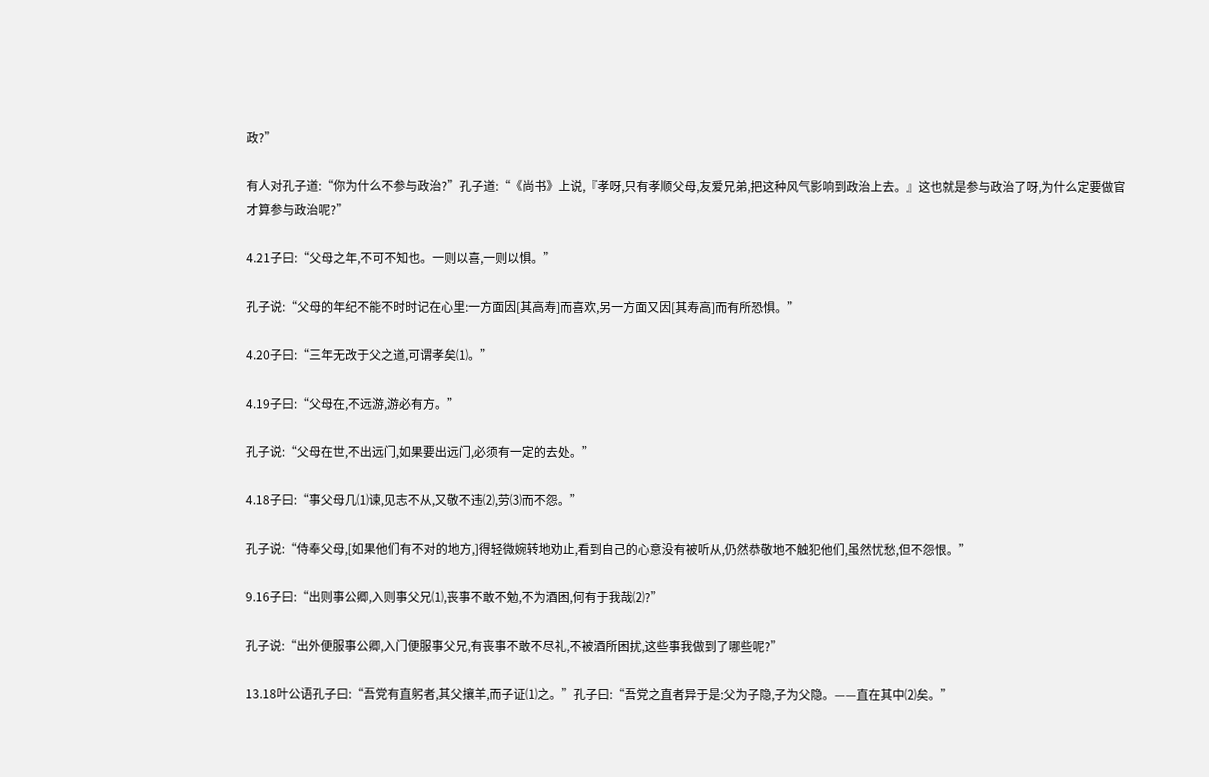政?”

有人对孔子道:“你为什么不参与政治?”孔子道:“《尚书》上说,『孝呀,只有孝顺父母,友爱兄弟,把这种风气影响到政治上去。』这也就是参与政治了呀,为什么定要做官才算参与政治呢?”

4.21子曰:“父母之年,不可不知也。一则以喜,一则以惧。”

孔子说:“父母的年纪不能不时时记在心里:一方面因[其高寿]而喜欢,另一方面又因[其寿高]而有所恐惧。”

4.20子曰:“三年无改于父之道,可谓孝矣⑴。”

4.19子曰:“父母在,不远游,游必有方。”

孔子说:“父母在世,不出远门,如果要出远门,必须有一定的去处。”

4.18子曰:“事父母几⑴谏,见志不从,又敬不违⑵,劳⑶而不怨。”

孔子说:“侍奉父母,[如果他们有不对的地方,]得轻微婉转地劝止,看到自己的心意没有被听从,仍然恭敬地不触犯他们,虽然忧愁,但不怨恨。”

9.16子曰:“出则事公卿,入则事父兄⑴,丧事不敢不勉,不为酒困,何有于我哉⑵?”

孔子说:“出外便服事公卿,入门便服事父兄,有丧事不敢不尽礼,不被酒所困扰,这些事我做到了哪些呢?”

13.18叶公语孔子曰:“吾党有直躬者,其父攘羊,而子证⑴之。”孔子曰:“吾党之直者异于是:父为子隐,子为父隐。——直在其中⑵矣。”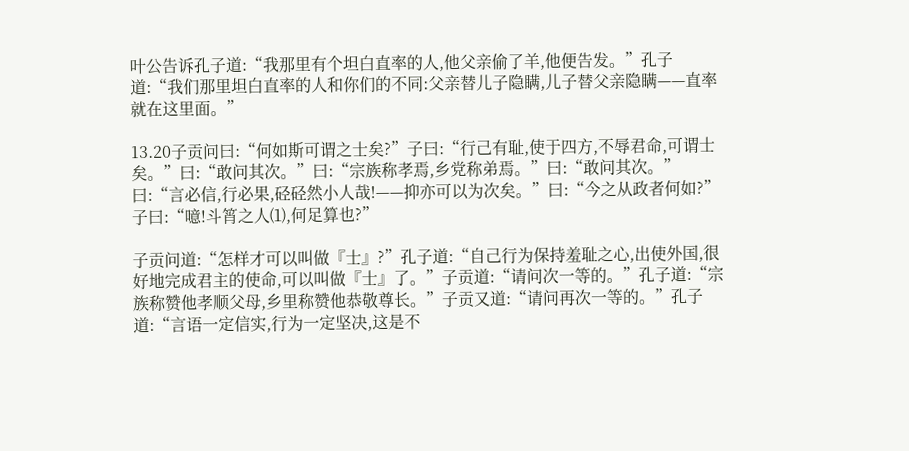叶公告诉孔子道:“我那里有个坦白直率的人,他父亲偷了羊,他便告发。”孔子道:“我们那里坦白直率的人和你们的不同:父亲替儿子隐瞒,儿子替父亲隐瞒——直率就在这里面。”

13.20子贡问曰:“何如斯可谓之士矣?”子曰:“行己有耻,使于四方,不辱君命,可谓士矣。”曰:“敢问其次。”曰:“宗族称孝焉,乡党称弟焉。”曰:“敢问其次。”曰:“言必信,行必果,硁硁然小人哉!——抑亦可以为次矣。”曰:“今之从政者何如?”子曰:“噫!斗筲之人⑴,何足算也?”

子贡问道:“怎样才可以叫做『士』?”孔子道:“自己行为保持羞耻之心,出使外国,很好地完成君主的使命,可以叫做『士』了。”子贡道:“请问次一等的。”孔子道:“宗族称赞他孝顺父母,乡里称赞他恭敬尊长。”子贡又道:“请问再次一等的。”孔子道:“言语一定信实,行为一定坚决,这是不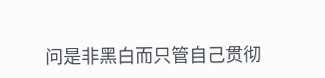问是非黑白而只管自己贯彻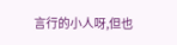言行的小人呀,但也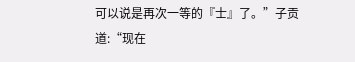可以说是再次一等的『士』了。”子贡道:“现在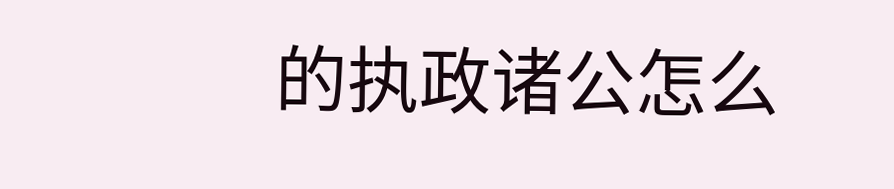的执政诸公怎么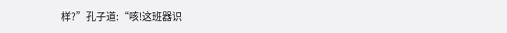样?”孔子道:“咳!这班器识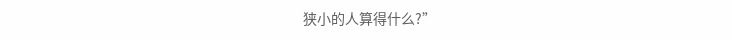狭小的人算得什么?”